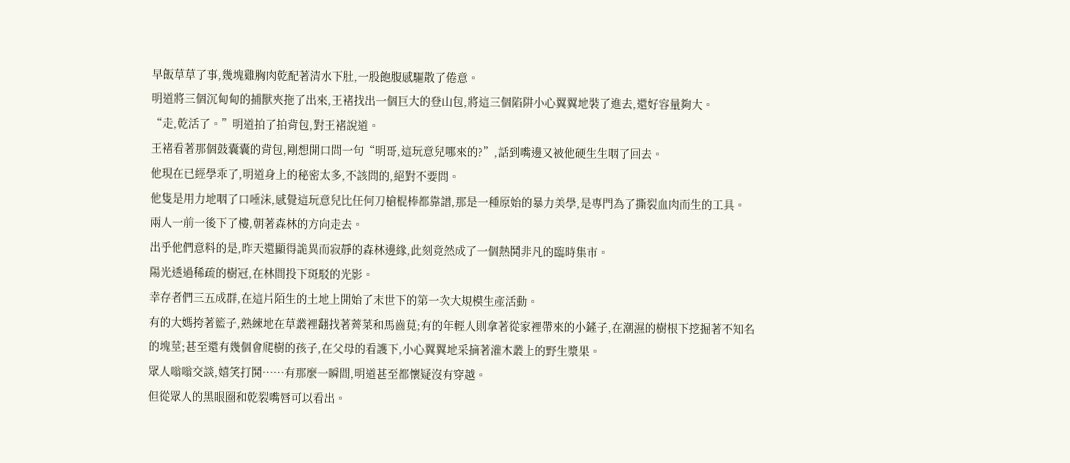早飯草草了事,幾塊雞胸肉乾配著清水下肚,一股飽腹感驅散了倦意。
明道將三個沉甸甸的捕獸夾拖了出來,王褚找出一個巨大的登山包,將這三個陷阱小心翼翼地裝了進去,還好容量夠大。
“走,乾活了。”明道拍了拍背包,對王褚說道。
王褚看著那個鼓囊囊的背包,剛想開口問一句“明哥,這玩意兒哪來的?”,話到嘴邊又被他硬生生咽了回去。
他現在已經學乖了,明道身上的秘密太多,不該問的,絕對不要問。
他隻是用力地咽了口唾沫,感覺這玩意兒比任何刀槍棍棒都靠譜,那是一種原始的暴力美學,是專門為了撕裂血肉而生的工具。
兩人一前一後下了樓,朝著森林的方向走去。
出乎他們意料的是,昨天還顯得詭異而寂靜的森林邊緣,此刻竟然成了一個熱鬨非凡的臨時集市。
陽光透過稀疏的樹冠,在林間投下斑駁的光影。
幸存者們三五成群,在這片陌生的土地上開始了末世下的第一次大規模生產活動。
有的大媽挎著籃子,熟練地在草叢裡翻找著薺菜和馬齒莧;有的年輕人則拿著從家裡帶來的小鏟子,在潮濕的樹根下挖掘著不知名的塊莖;甚至還有幾個會爬樹的孩子,在父母的看護下,小心翼翼地采摘著灌木叢上的野生漿果。
眾人嗡嗡交談,嬉笑打鬨……有那麼一瞬間,明道甚至都懷疑沒有穿越。
但從眾人的黑眼圈和乾裂嘴唇可以看出。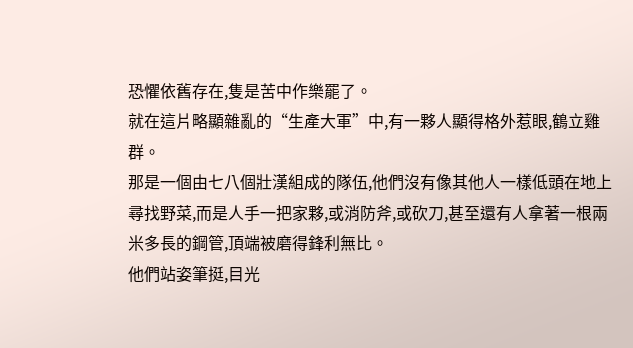恐懼依舊存在,隻是苦中作樂罷了。
就在這片略顯雜亂的“生產大軍”中,有一夥人顯得格外惹眼,鶴立雞群。
那是一個由七八個壯漢組成的隊伍,他們沒有像其他人一樣低頭在地上尋找野菜,而是人手一把家夥,或消防斧,或砍刀,甚至還有人拿著一根兩米多長的鋼管,頂端被磨得鋒利無比。
他們站姿筆挺,目光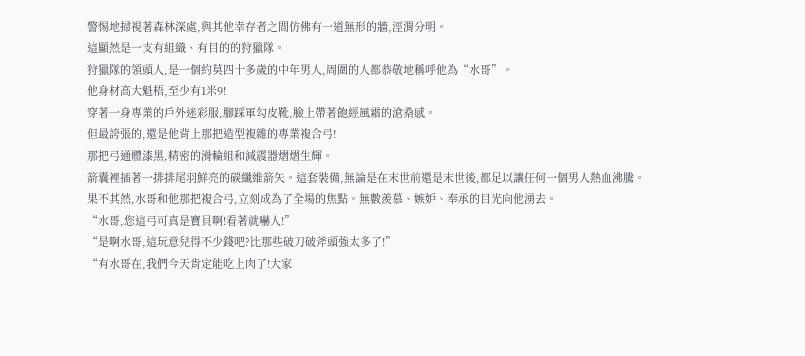警惕地掃視著森林深處,與其他幸存者之間仿佛有一道無形的牆,涇渭分明。
這顯然是一支有組織、有目的的狩獵隊。
狩獵隊的領頭人,是一個約莫四十多歲的中年男人,周圍的人都恭敬地稱呼他為“水哥”。
他身材高大魁梧,至少有1米9!
穿著一身專業的戶外迷彩服,腳踩軍勾皮靴,臉上帶著飽經風霜的滄桑感。
但最誇張的,還是他背上那把造型複雜的專業複合弓!
那把弓通體漆黑,精密的滑輪組和減震器熠熠生輝。
箭囊裡插著一排排尾羽鮮亮的碳纖維箭矢。這套裝備,無論是在末世前還是末世後,都足以讓任何一個男人熱血沸騰。
果不其然,水哥和他那把複合弓,立刻成為了全場的焦點。無數羨慕、嫉妒、奉承的目光向他湧去。
“水哥,您這弓可真是寶貝啊!看著就嚇人!”
“是啊水哥,這玩意兒得不少錢吧?比那些破刀破斧頭強太多了!”
“有水哥在,我們今天肯定能吃上肉了!大家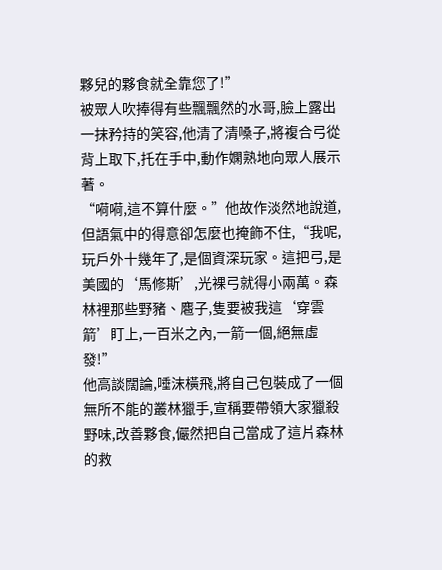夥兒的夥食就全靠您了!”
被眾人吹捧得有些飄飄然的水哥,臉上露出一抹矜持的笑容,他清了清嗓子,將複合弓從背上取下,托在手中,動作嫻熟地向眾人展示著。
“嗬嗬,這不算什麼。”他故作淡然地說道,但語氣中的得意卻怎麼也掩飾不住,“我呢,玩戶外十幾年了,是個資深玩家。這把弓,是美國的‘馬修斯’,光裸弓就得小兩萬。森林裡那些野豬、麅子,隻要被我這‘穿雲箭’盯上,一百米之內,一箭一個,絕無虛發!”
他高談闊論,唾沫橫飛,將自己包裝成了一個無所不能的叢林獵手,宣稱要帶領大家獵殺野味,改善夥食,儼然把自己當成了這片森林的救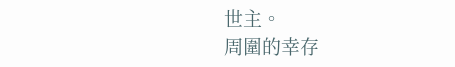世主。
周圍的幸存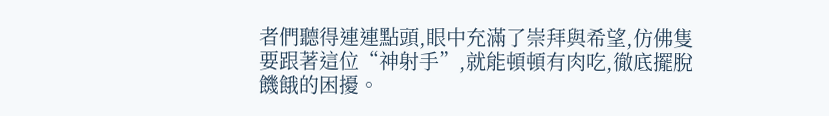者們聽得連連點頭,眼中充滿了崇拜與希望,仿佛隻要跟著這位“神射手”,就能頓頓有肉吃,徹底擺脫饑餓的困擾。